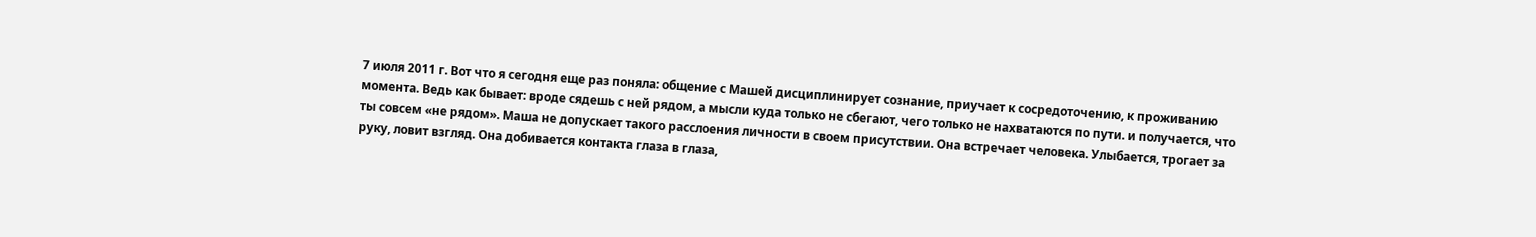7 июля 2011 г. Вот что я сегодня еще раз поняла: общение с Машей дисциплинирует сознание, приучает к сосредоточению, к проживанию момента. Ведь как бывает: вроде сядешь с ней рядом, а мысли куда только не сбегают, чего только не нахватаются по пути. и получается, что ты совсем «не рядом». Маша не допускает такого расслоения личности в своем присутствии. Она встречает человека. Улыбается, трогает за руку, ловит взгляд. Она добивается контакта глаза в глаза,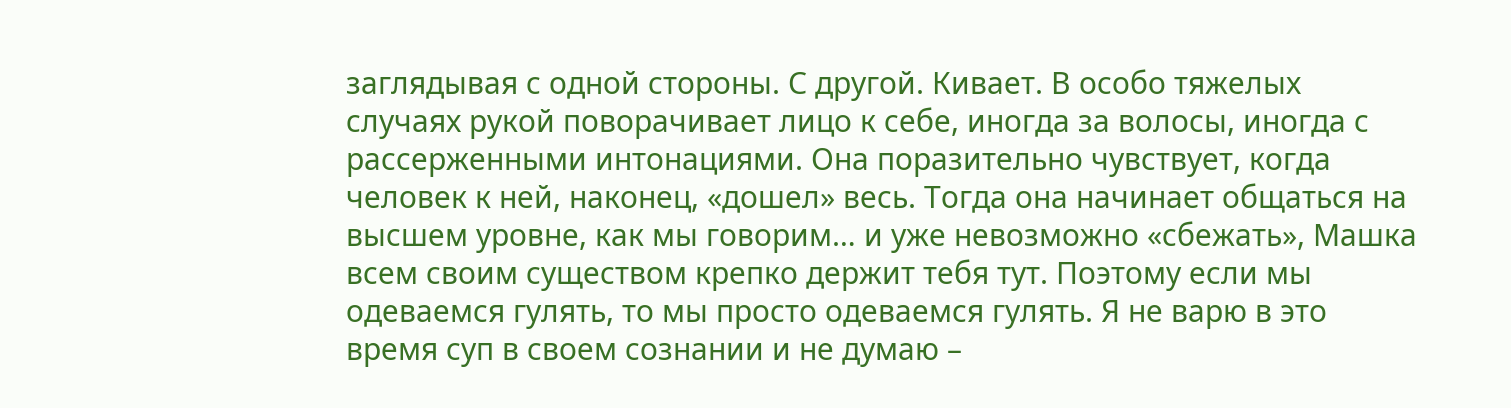заглядывая с одной стороны. С другой. Кивает. В особо тяжелых случаях рукой поворачивает лицо к себе, иногда за волосы, иногда с рассерженными интонациями. Она поразительно чувствует, когда человек к ней, наконец, «дошел» весь. Тогда она начинает общаться на высшем уровне, как мы говорим… и уже невозможно «сбежать», Машка всем своим существом крепко держит тебя тут. Поэтому если мы одеваемся гулять, то мы просто одеваемся гулять. Я не варю в это время суп в своем сознании и не думаю –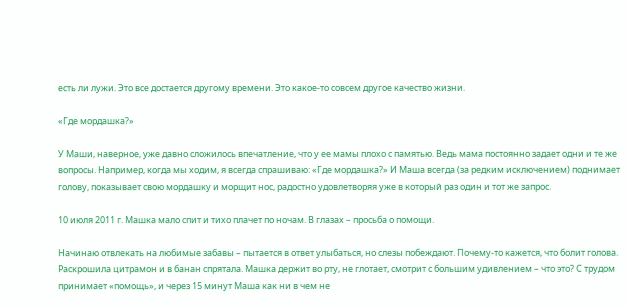есть ли лужи. Это все достается другому времени. Это какое-то совсем другое качество жизни.

«Где мордашка?»

У Маши, наверное, уже давно сложилось впечатление, что у ее мамы плохо с памятью. Ведь мама постоянно задает одни и те же вопросы. Например, когда мы ходим, я всегда спрашиваю: «Где мордашка?» И Маша всегда (за редким исключением) поднимает голову, показывает свою мордашку и морщит нос, радостно удовлетворяя уже в который раз один и тот же запрос.

10 июля 2011 г. Машка мало спит и тихо плачет по ночам. В глазах – просьба о помощи.

Начинаю отвлекать на любимые забавы – пытается в ответ улыбаться, но слезы побеждают. Почему-то кажется, что болит голова. Раскрошила цитрамон и в банан спрятала. Машка держит во рту, не глотает, смотрит с большим удивлением – что это? С трудом принимает «помощь», и через 15 минут Маша как ни в чем не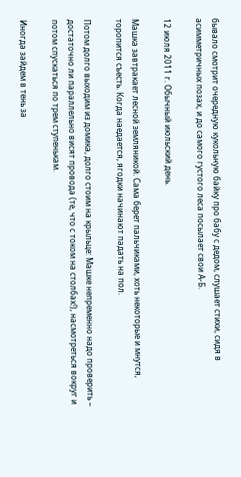бывало смотрит очередную кукольную байку про бабу с дедом, слушает стихи, сидя в асимметричных позах, и до самого густого леса посылает свои А-Б.

12 июля 2011 г. Обычный июльский день.

Машка завтракает лесной земляникой. Сама берет пальчиками, хоть некоторые и мнутся, торопится съесть. Когда наедается, ягодки начинают падать на пол.

Потом долго выходим из домика, долго стоим на крыльце: Машке непременно надо проверить – достаточно ли параллельно висят провода (те, что с током на столбах!), насмотреться вокруг и потом спускаться по трем ступенькам.

Иногда зайдем в тень за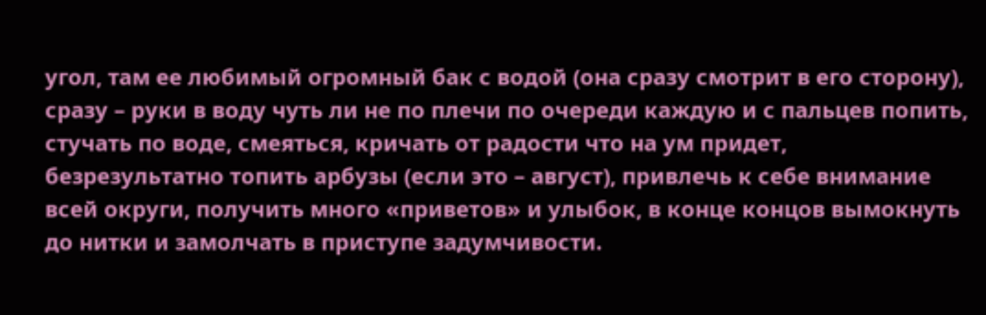угол, там ее любимый огромный бак с водой (она сразу смотрит в его сторону), сразу – руки в воду чуть ли не по плечи по очереди каждую и с пальцев попить, стучать по воде, смеяться, кричать от радости что на ум придет, безрезультатно топить арбузы (если это – август), привлечь к себе внимание всей округи, получить много «приветов» и улыбок, в конце концов вымокнуть до нитки и замолчать в приступе задумчивости.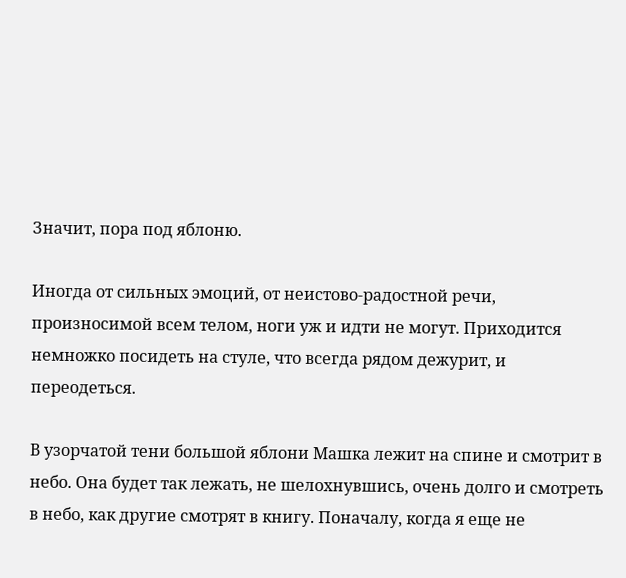Значит, пора под яблоню.

Иногда от сильных эмоций, от неистово-радостной речи, произносимой всем телом, ноги уж и идти не могут. Приходится немножко посидеть на стуле, что всегда рядом дежурит, и переодеться.

В узорчатой тени большой яблони Машка лежит на спине и смотрит в небо. Она будет так лежать, не шелохнувшись, очень долго и смотреть в небо, как другие смотрят в книгу. Поначалу, когда я еще не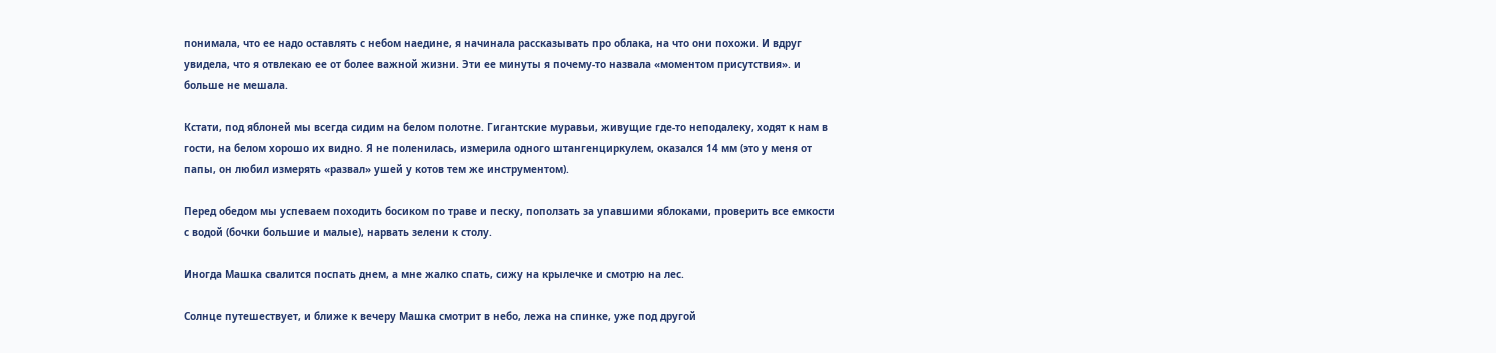понимала, что ее надо оставлять с небом наедине, я начинала рассказывать про облака, на что они похожи. И вдруг увидела, что я отвлекаю ее от более важной жизни. Эти ее минуты я почему-то назвала «моментом присутствия». и больше не мешала.

Кстати, под яблоней мы всегда сидим на белом полотне. Гигантские муравьи, живущие где-то неподалеку, ходят к нам в гости, на белом хорошо их видно. Я не поленилась, измерила одного штангенциркулем, оказался 14 мм (это у меня от папы, он любил измерять «развал» ушей у котов тем же инструментом).

Перед обедом мы успеваем походить босиком по траве и песку, поползать за упавшими яблоками, проверить все емкости с водой (бочки большие и малые), нарвать зелени к столу.

Иногда Машка свалится поспать днем, а мне жалко спать, сижу на крылечке и смотрю на лес.

Солнце путешествует, и ближе к вечеру Машка смотрит в небо, лежа на спинке, уже под другой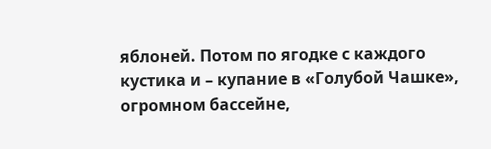яблоней. Потом по ягодке с каждого кустика и – купание в «Голубой Чашке», огромном бассейне,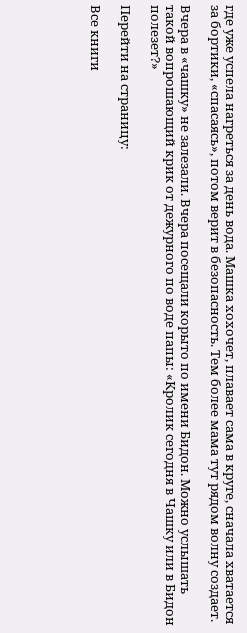где уже успела нагреться за день вода. Машка хохочет, плавает сама в круге, сначала хватается за бортики, «спасаясь», потом верит в безопасность. Тем более мама тут рядом волну создает.

Вчера в «чашку» не залезали. Вчера посещали корыто по имени Бидон. Можно услышать такой вопрошающий крик от дежурного по воде папы: «Кролик сегодня в Чашку или в Бидон полезет?»

Перейти на страницу:

Все книги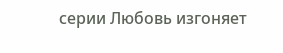серии Любовь изгоняет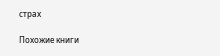страх

Похожие книги